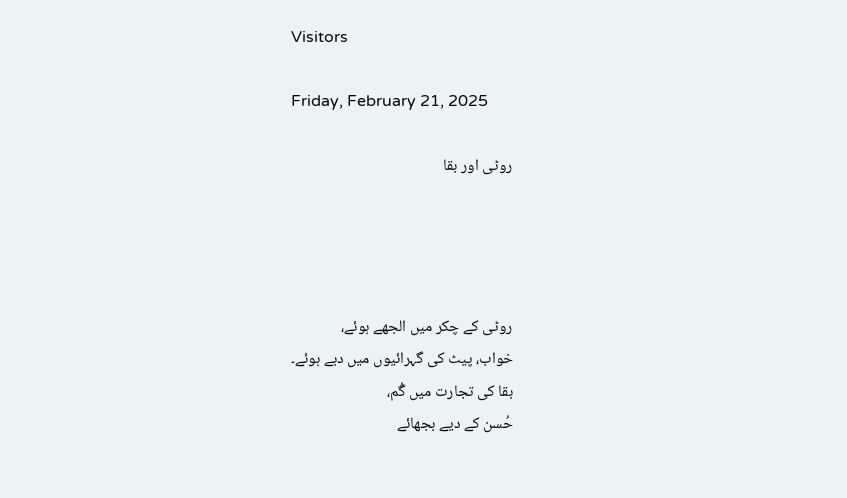Visitors

Friday, February 21, 2025

روٹی اور بقا




روٹی کے چکر میں الجھے ہوئے،
خواب، پیٹ کی گہرائیوں میں دبے ہوئے۔
بقا کی تجارت میں گُم،
حُسن کے دیے بجھائے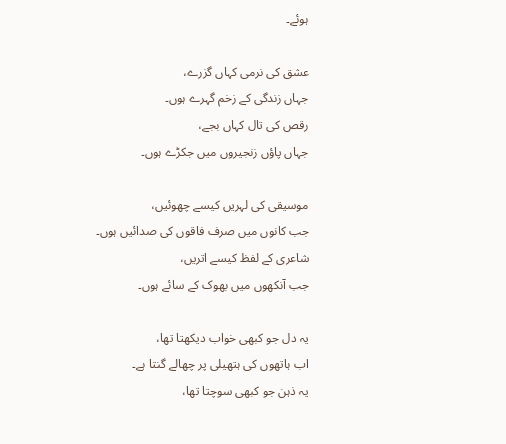ہوئے۔

عشق کی نرمی کہاں گزرے،
جہاں زندگی کے زخم گہرے ہوں۔
رقص کی تال کہاں بجے،
جہاں پاؤں زنجیروں میں جکڑے ہوں۔

موسیقی کی لہریں کیسے چھوئیں،
جب کانوں میں صرف فاقوں کی صدائیں ہوں۔
شاعری کے لفظ کیسے اتریں،
جب آنکھوں میں بھوک کے سائے ہوں۔

یہ دل جو کبھی خواب دیکھتا تھا،
اب ہاتھوں کی ہتھیلی پر چھالے گنتا ہے۔
یہ ذہن جو کبھی سوچتا تھا،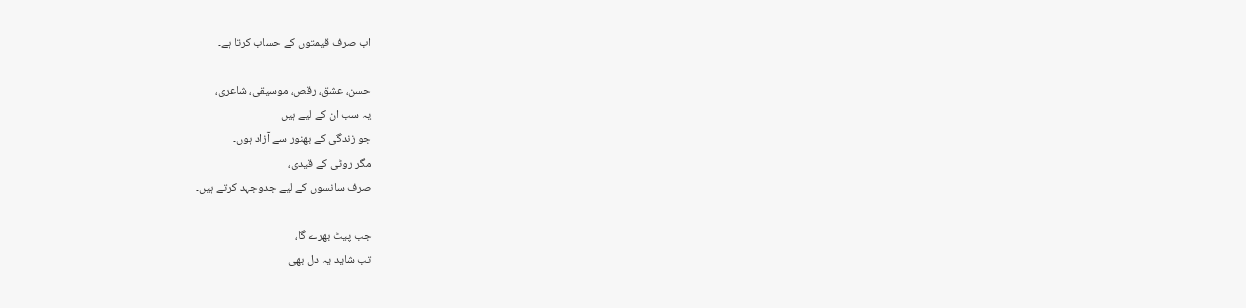اب صرف قیمتوں کے حساب کرتا ہے۔

حسن، عشق، رقص، موسیقی، شاعری،
یہ سب ان کے لیے ہیں
جو زندگی کے بھنور سے آزاد ہوں۔
مگر روٹی کے قیدی،
صرف سانسوں کے لیے جدوجہد کرتے ہیں۔

جب پیٹ بھرے گا،
تب شاید یہ دل بھی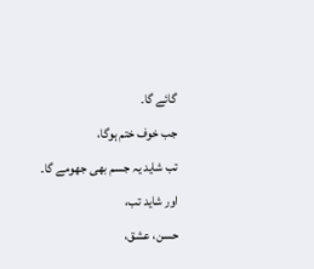گائے گا۔
جب خوف ختم ہوگا،
تب شاید یہ جسم بھی جھومے گا۔
اور شاید تب،
حسن، عشق،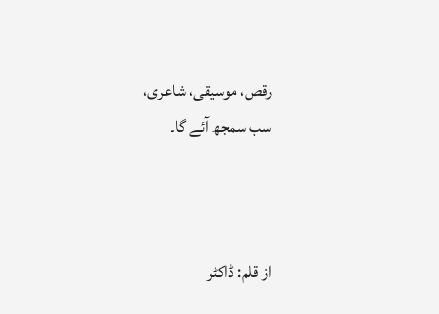رقص، موسیقی، شاعری،
سب سمجھ آئے گا۔



از قلم: ڈاکٹر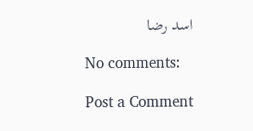اسد رضا

No comments:

Post a Comment